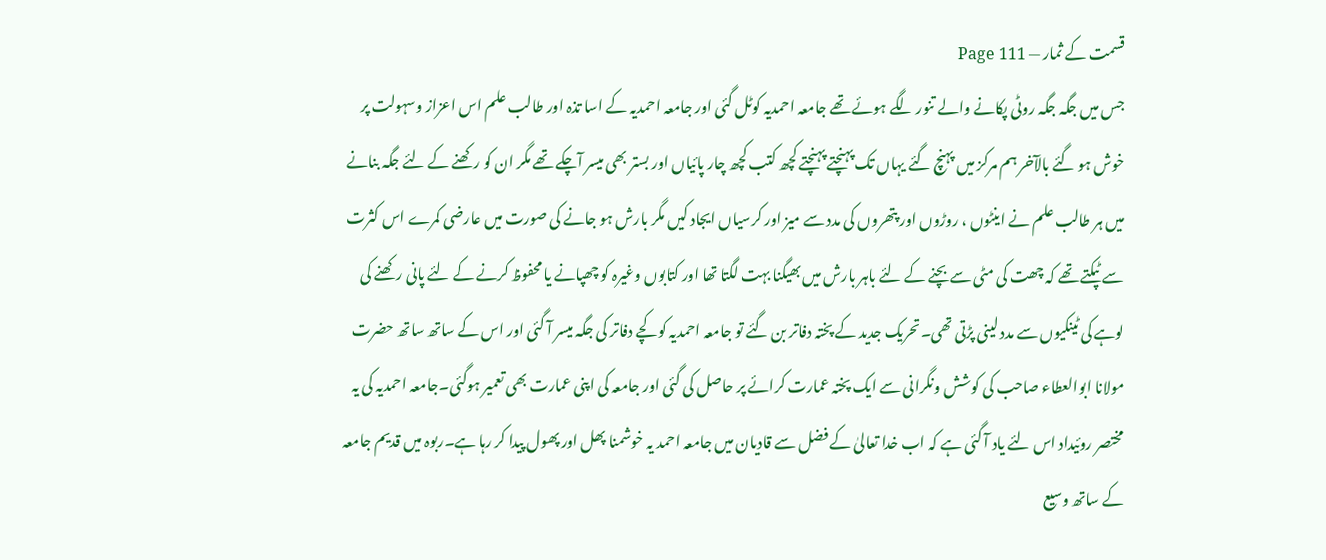قسمت کے ثمار — Page 111
جس میں جگہ جگہ روٹی پکانے والے تنور لگے ہوئے تھے جامعہ احمدیہ کوٹل گئی اور جامعہ احمدیہ کے اسا تذہ اور طالب علم اس اعزاز وسہولت پر خوش ہو گئے بالآخر ہم مرکز میں پہنچ گئے یہاں تک پہنچتے پہنچتے کچھ کتب کچھ چار پائیاں اور بستر بھی میسر آچکے تھے مگر ان کو رکھنے کے لئے جگہ بنانے میں ہر طالب علم نے اینٹوں ، روڑوں اور پتھروں کی مدد سے میز اور کرسیاں ایجاد کیں مگر بارش ہو جانے کی صورت میں عارضی کمرے اس کثرت سے ٹپکتے تھے کہ چھت کی مٹی سے بچنے کے لئے باہر بارش میں بھیگنا بہت لگتا تھا اور کتابوں وغیرہ کو چھپانے یا محفوظ کرنے کے لئے پانی رکھنے کی لوہے کی ٹینکیوں سے مدد لینی پڑتی تھی۔تحریک جدید کے پختہ دفاتر بن گئے تو جامعہ احمدیہ کو کچے دفاتر کی جگہ میسر آ گئی اور اس کے ساتھ ساتھ حضرت مولانا ابوالعطاء صاحب کی کوشش ونگرانی سے ایک پختہ عمارت کرائے پر حاصل کی گئی اور جامعہ کی اپنی عمارت بھی تعمیر ہوگئی۔جامعہ احمدیہ کی یہ مختصر روئیداد اس لئے یاد آ گئی ہے کہ اب خدا تعالیٰ کے فضل سے قادیان میں جامعہ احمد یہ خوشمنا پھل اور پھول پیدا کر رہا ہے۔ربوہ میں قدیم جامعہ کے ساتھ وسیع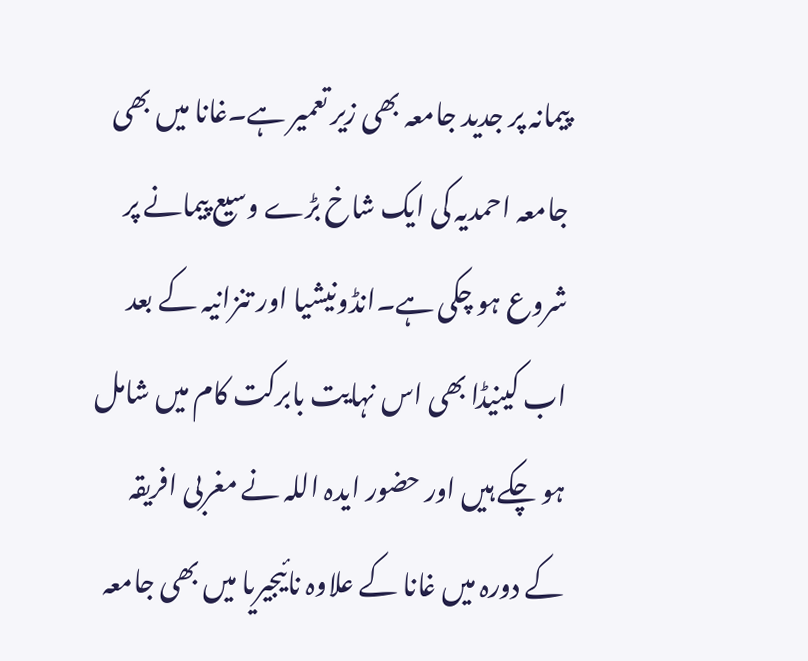پیمانہ پر جدید جامعہ بھی زیر تعمیر ہے۔غانا میں بھی جامعہ احمدیہ کی ایک شاخ بڑے وسیع پیمانے پر شروع ہو چکی ہے۔انڈونیشیا اور تنزانیہ کے بعد اب کینیڈا بھی اس نہایت بابرکت کام میں شامل ہو چکے ہیں اور حضور ایدہ اللہ نے مغربی افریقہ کے دورہ میں غانا کے علاوہ نائیجیریا میں بھی جامعہ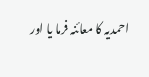احمدیہ کا معائنہ فرما یا اور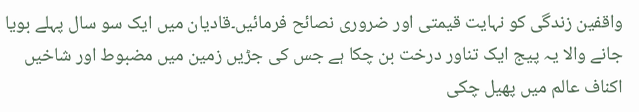واقفین زندگی کو نہایت قیمتی اور ضروری نصائح فرمائیں۔قادیان میں ایک سو سال پہلے بویا جانے والا یہ پیج ایک تناور درخت بن چکا ہے جس کی جڑیں زمین میں مضبوط اور شاخیں اکناف عالم میں پھیل چکی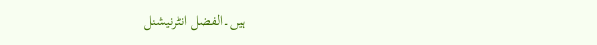ہیں۔الفضل انٹرنیشنل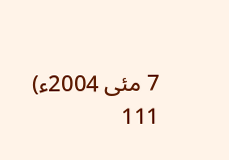7 مئی 2004ء) 111